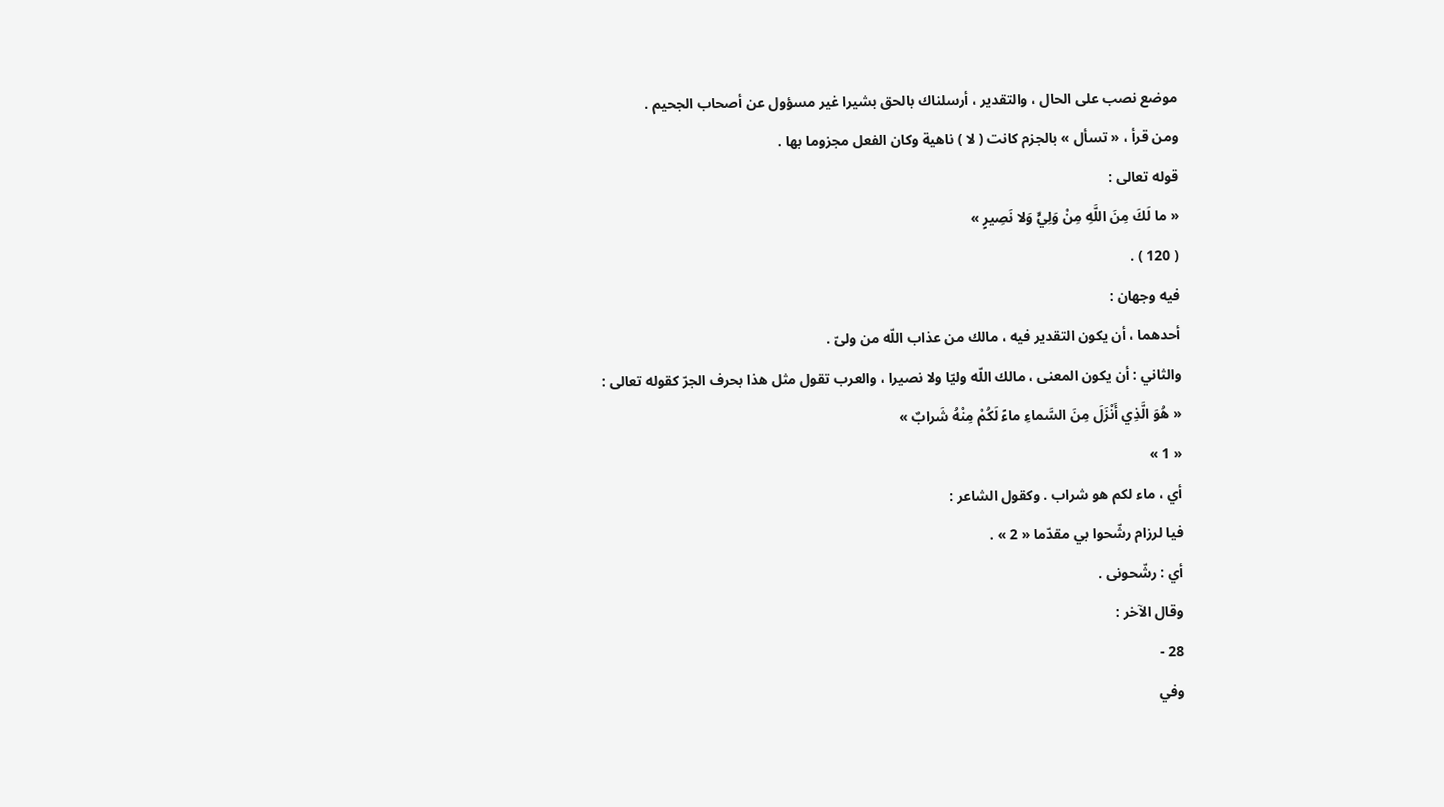موضع نصب على الحال ، والتقدير ، أرسلناك بالحق بشيرا غير مسؤول عن أصحاب الجحيم .
ومن قرأ ، « تسأل » بالجزم كانت ( لا ) ناهية وكان الفعل مجزوما بها .
قوله تعالى :
« ما لَكَ مِنَ اللَّهِ مِنْ وَلِيٍّ وَلا نَصِيرٍ »
( 120 ) .
فيه وجهان :
أحدهما ، أن يكون التقدير فيه ، مالك من عذاب اللّه من ولىّ .
والثاني : أن يكون المعنى ، مالك اللّه وليّا ولا نصيرا ، والعرب تقول مثل هذا بحرف الجرّ كقوله تعالى :
« هُوَ الَّذِي أَنْزَلَ مِنَ السَّماءِ ماءً لَكُمْ مِنْهُ شَرابٌ »
« 1 »
أي ، ماء لكم هو شراب . وكقول الشاعر :
فيا لرزام رشّحوا بي مقدّما « 2 » .
أي : رشّحونى .
وقال الآخر :
28 -
وفي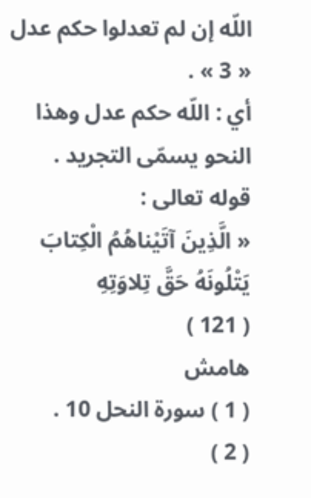اللّه إن لم تعدلوا حكم عدل « 3 » .
أي : اللّه حكم عدل وهذا النحو يسمّى التجريد .
قوله تعالى :
« الَّذِينَ آتَيْناهُمُ الْكِتابَ يَتْلُونَهُ حَقَّ تِلاوَتِهِ
( 121 )
هامش
( 1 ) سورة النحل 10 .
( 2 )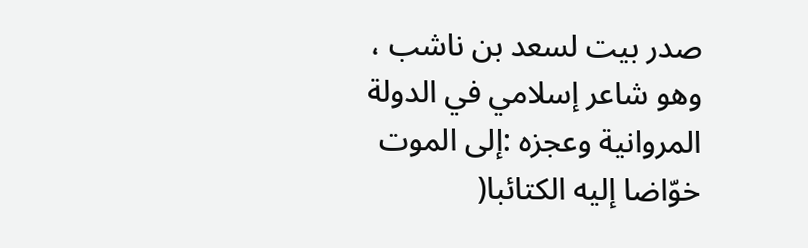صدر بيت لسعد بن ناشب ، وهو شاعر إسلامي في الدولة المروانية وعجزه :إلى الموت خوّاضا إليه الكتائبا(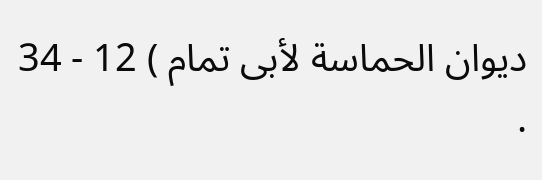ديوان الحماسة لأبى تمام ) 12 - 34 .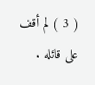( 3 ) لم أقف على قائله .